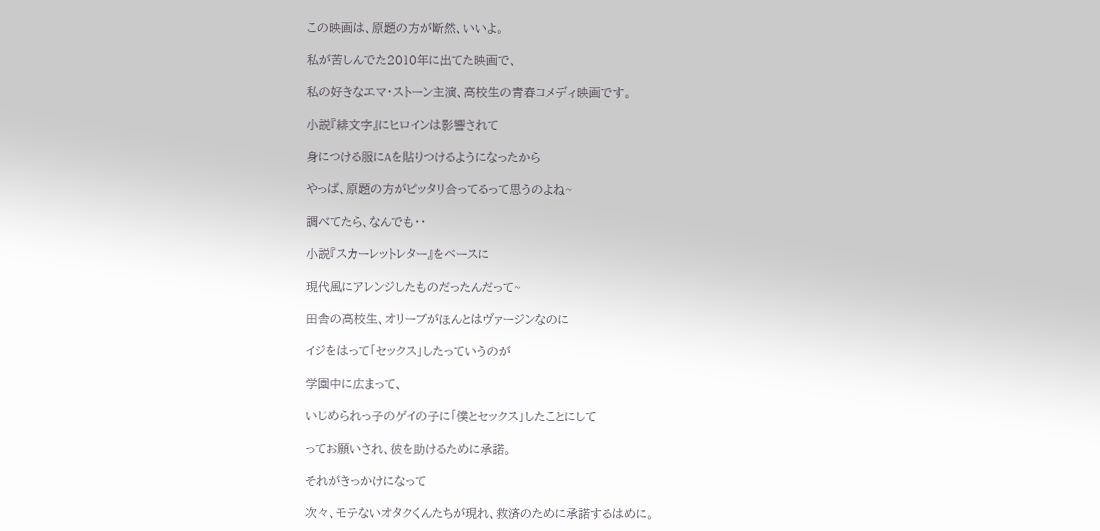この映画は、原題の方が断然、いいよ。

私が苦しんでた2010年に出てた映画で、

私の好きなエマ・ストーン主演、高校生の青春コメディ映画です。

小説『緋文字』にヒロインは影響されて

身につける服にAを貼りつけるようになったから

やっぱ、原題の方がピッタリ合ってるって思うのよね~

調べてたら、なんでも・・

小説『スカーレットレター』をベースに

現代風にアレンジしたものだったんだって~

田舎の高校生、オリーブがほんとはヴァージンなのに

イジをはって「セックス」したっていうのが

学園中に広まって、

いじめられっ子のゲイの子に「僕とセックス」したことにして

ってお願いされ、彼を助けるために承諾。

それがきっかけになって

次々、モテないオタクくんたちが現れ、救済のために承諾するはめに。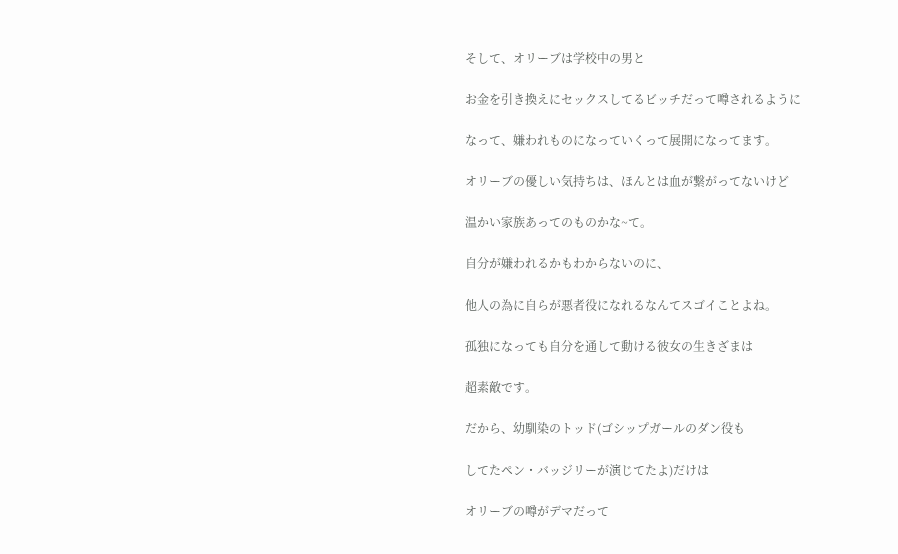そして、オリーブは学校中の男と

お金を引き換えにセックスしてるビッチだって噂されるように

なって、嫌われものになっていくって展開になってます。

オリーブの優しい気持ちは、ほんとは血が繋がってないけど

温かい家族あってのものかな~て。

自分が嫌われるかもわからないのに、

他人の為に自らが悪者役になれるなんてスゴイことよね。

孤独になっても自分を通して動ける彼女の生きざまは

超素敵です。

だから、幼馴染のトッド(ゴシップガールのダン役も

してたペン・バッジリーが演じてたよ)だけは

オリーブの噂がデマだって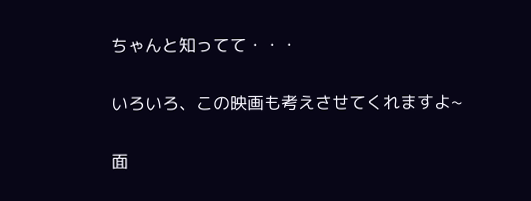ちゃんと知ってて・・・

いろいろ、この映画も考えさせてくれますよ~

面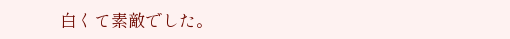白くて素敵でした。